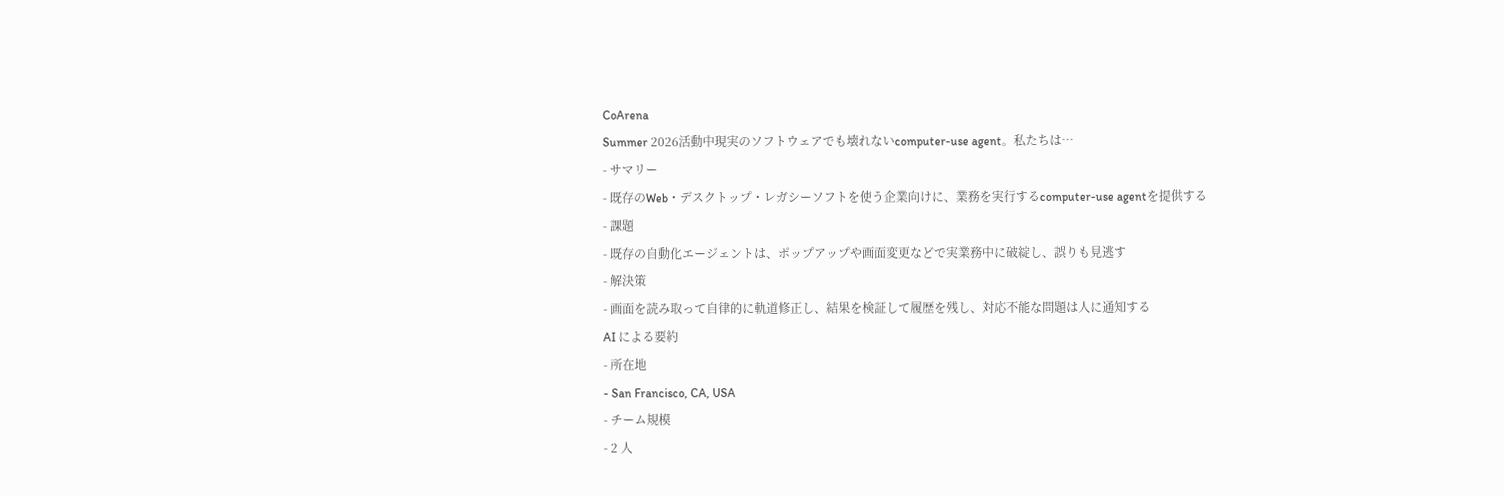CoArena
Summer 2026活動中現実のソフトウェアでも壊れないcomputer-use agent。私たちは…
- サマリー
- 既存のWeb・デスクトップ・レガシーソフトを使う企業向けに、業務を実行するcomputer-use agentを提供する
- 課題
- 既存の自動化エージェントは、ポップアップや画面変更などで実業務中に破綻し、誤りも見逃す
- 解決策
- 画面を読み取って自律的に軌道修正し、結果を検証して履歴を残し、対応不能な問題は人に通知する
AI による要約
- 所在地
- San Francisco, CA, USA
- チーム規模
- 2 人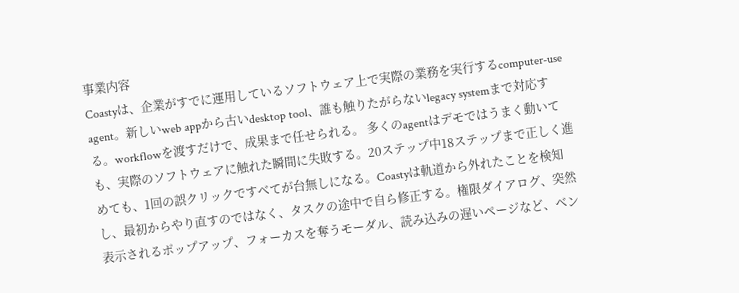事業内容
Coastyは、企業がすでに運用しているソフトウェア上で実際の業務を実行するcomputer-use agent。新しいweb appから古いdesktop tool、誰も触りたがらないlegacy systemまで対応する。workflowを渡すだけで、成果まで任せられる。 多くのagentはデモではうまく動いても、実際のソフトウェアに触れた瞬間に失敗する。20ステップ中18ステップまで正しく進めても、1回の誤クリックですべてが台無しになる。Coastyは軌道から外れたことを検知し、最初からやり直すのではなく、タスクの途中で自ら修正する。権限ダイアログ、突然表示されるポップアップ、フォーカスを奪うモーダル、読み込みの遅いページなど、ベン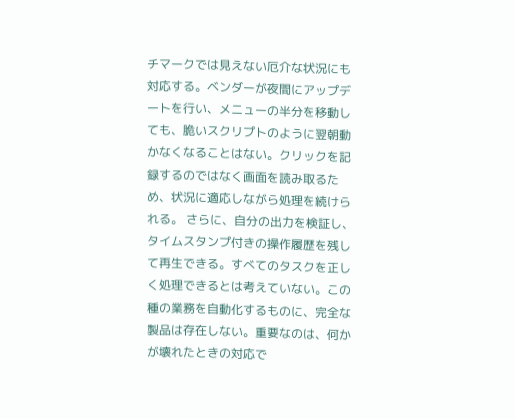チマークでは見えない厄介な状況にも対応する。ベンダーが夜間にアップデートを行い、メニューの半分を移動しても、脆いスクリプトのように翌朝動かなくなることはない。クリックを記録するのではなく画面を読み取るため、状況に適応しながら処理を続けられる。 さらに、自分の出力を検証し、タイムスタンプ付きの操作履歴を残して再生できる。すべてのタスクを正しく処理できるとは考えていない。この種の業務を自動化するものに、完全な製品は存在しない。重要なのは、何かが壊れたときの対応で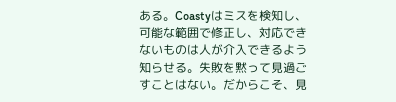ある。Coastyはミスを検知し、可能な範囲で修正し、対応できないものは人が介入できるよう知らせる。失敗を黙って見過ごすことはない。だからこそ、見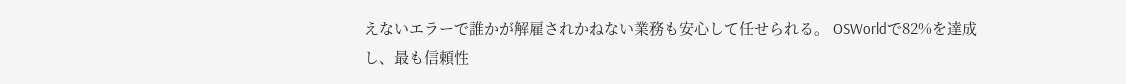えないエラーで誰かが解雇されかねない業務も安心して任せられる。 OSWorldで82%を達成し、最も信頼性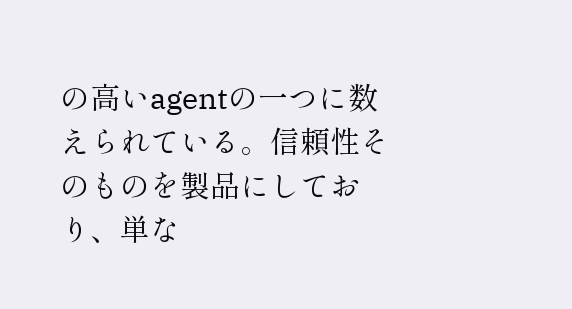の高いagentの一つに数えられている。信頼性そのものを製品にしており、単な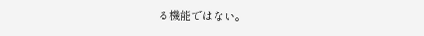る機能ではない。